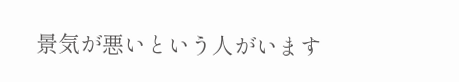景気が悪いという人がいます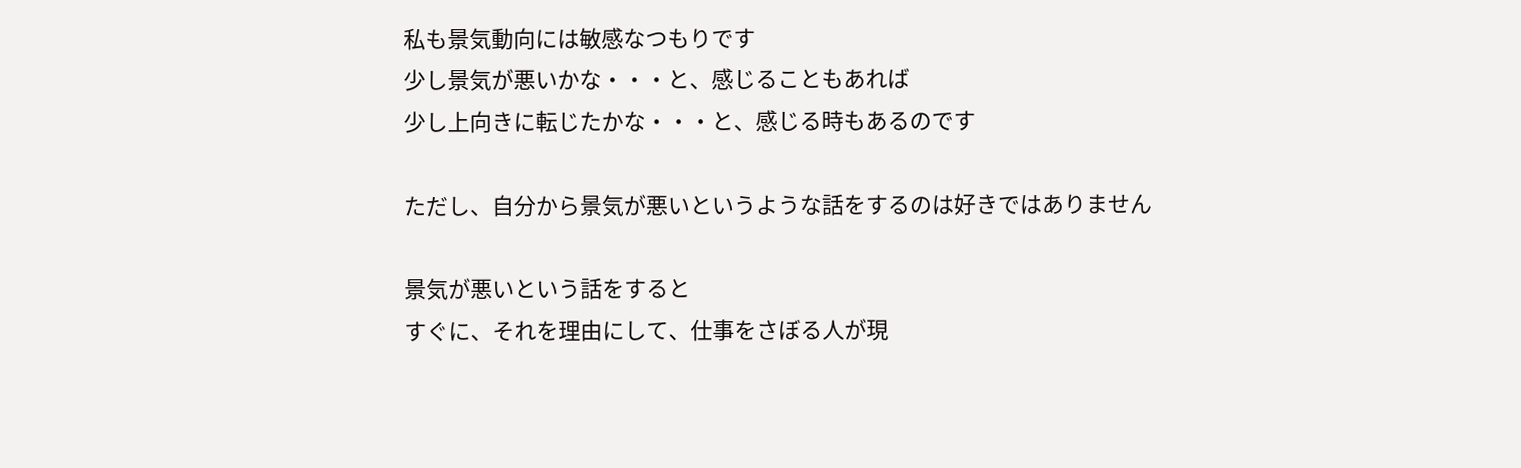私も景気動向には敏感なつもりです
少し景気が悪いかな・・・と、感じることもあれば
少し上向きに転じたかな・・・と、感じる時もあるのです

ただし、自分から景気が悪いというような話をするのは好きではありません

景気が悪いという話をすると
すぐに、それを理由にして、仕事をさぼる人が現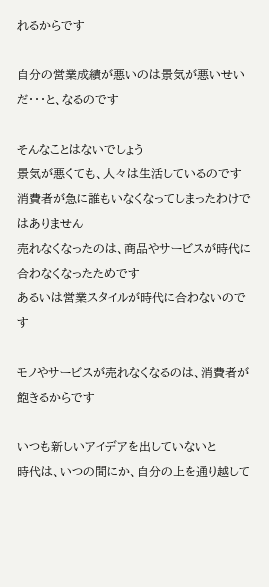れるからです

自分の営業成績が悪いのは景気が悪いせいだ・・・と、なるのです

そんなことはないでしょう
景気が悪くても、人々は生活しているのです
消費者が急に誰もいなくなってしまったわけではありません
売れなくなったのは、商品やサービスが時代に合わなくなったためです
あるいは営業スタイルが時代に合わないのです

モノやサービスが売れなくなるのは、消費者が飽きるからです

いつも新しいアイデアを出していないと
時代は、いつの間にか、自分の上を通り越して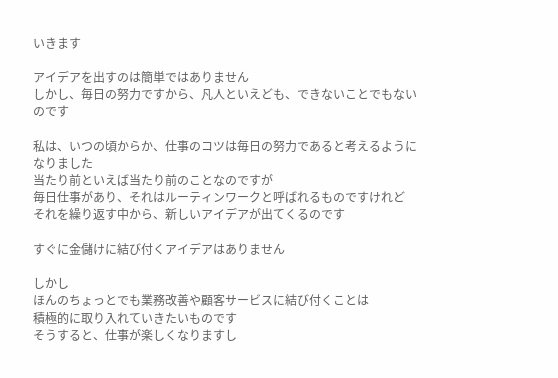いきます

アイデアを出すのは簡単ではありません
しかし、毎日の努力ですから、凡人といえども、できないことでもないのです

私は、いつの頃からか、仕事のコツは毎日の努力であると考えるようになりました
当たり前といえば当たり前のことなのですが
毎日仕事があり、それはルーティンワークと呼ばれるものですけれど
それを繰り返す中から、新しいアイデアが出てくるのです

すぐに金儲けに結び付くアイデアはありません

しかし
ほんのちょっとでも業務改善や顧客サービスに結び付くことは
積極的に取り入れていきたいものです
そうすると、仕事が楽しくなりますし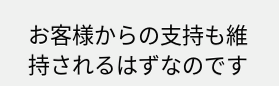お客様からの支持も維持されるはずなのです